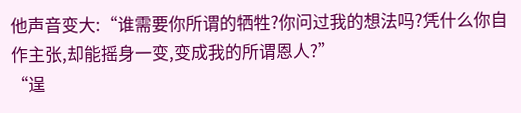他声音变大:“谁需要你所谓的牺牲?你问过我的想法吗?凭什么你自作主张,却能摇身一变,变成我的所谓恩人?”
“逞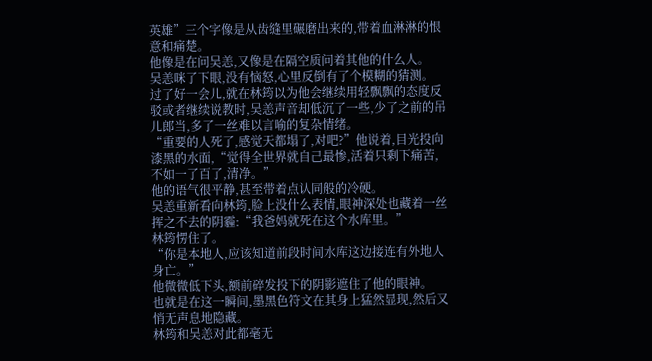英雄”三个字像是从齿缝里碾磨出来的,带着血淋淋的恨意和痛楚。
他像是在问吴恙,又像是在隔空质问着其他的什么人。
吴恙咪了下眼,没有恼怒,心里反倒有了个模糊的猜测。
过了好一会儿,就在林筠以为他会继续用轻飘飘的态度反驳或者继续说教时,吴恙声音却低沉了一些,少了之前的吊儿郎当,多了一丝难以言喻的复杂情绪。
“重要的人死了,感觉天都塌了,对吧?”他说着,目光投向漆黑的水面,“觉得全世界就自己最惨,活着只剩下痛苦,不如一了百了,清净。”
他的语气很平静,甚至带着点认同般的冷硬。
吴恙重新看向林筠,脸上没什么表情,眼神深处也藏着一丝挥之不去的阴霾:“我爸妈就死在这个水库里。”
林筠愣住了。
“你是本地人,应该知道前段时间水库这边接连有外地人身亡。”
他微微低下头,额前碎发投下的阴影遮住了他的眼神。
也就是在这一瞬间,墨黑色符文在其身上猛然显现,然后又悄无声息地隐藏。
林筠和吴恙对此都毫无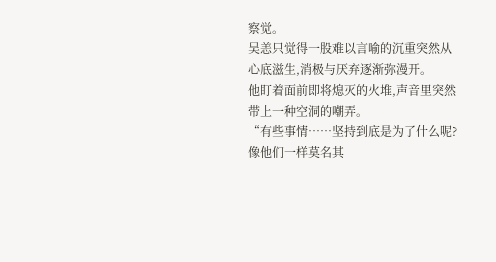察觉。
吴恙只觉得一股难以言喻的沉重突然从心底滋生,消极与厌弃逐渐弥漫开。
他盯着面前即将熄灭的火堆,声音里突然带上一种空洞的嘲弄。
“有些事情……坚持到底是为了什么呢?像他们一样莫名其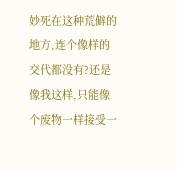妙死在这种荒僻的地方,连个像样的交代都没有?还是像我这样,只能像个废物一样接受一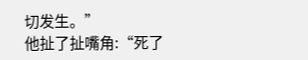切发生。”
他扯了扯嘴角:“死了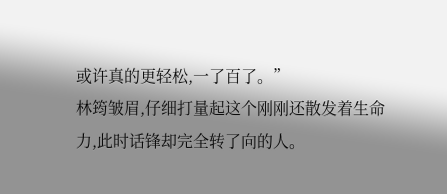或许真的更轻松,一了百了。”
林筠皱眉,仔细打量起这个刚刚还散发着生命力,此时话锋却完全转了向的人。